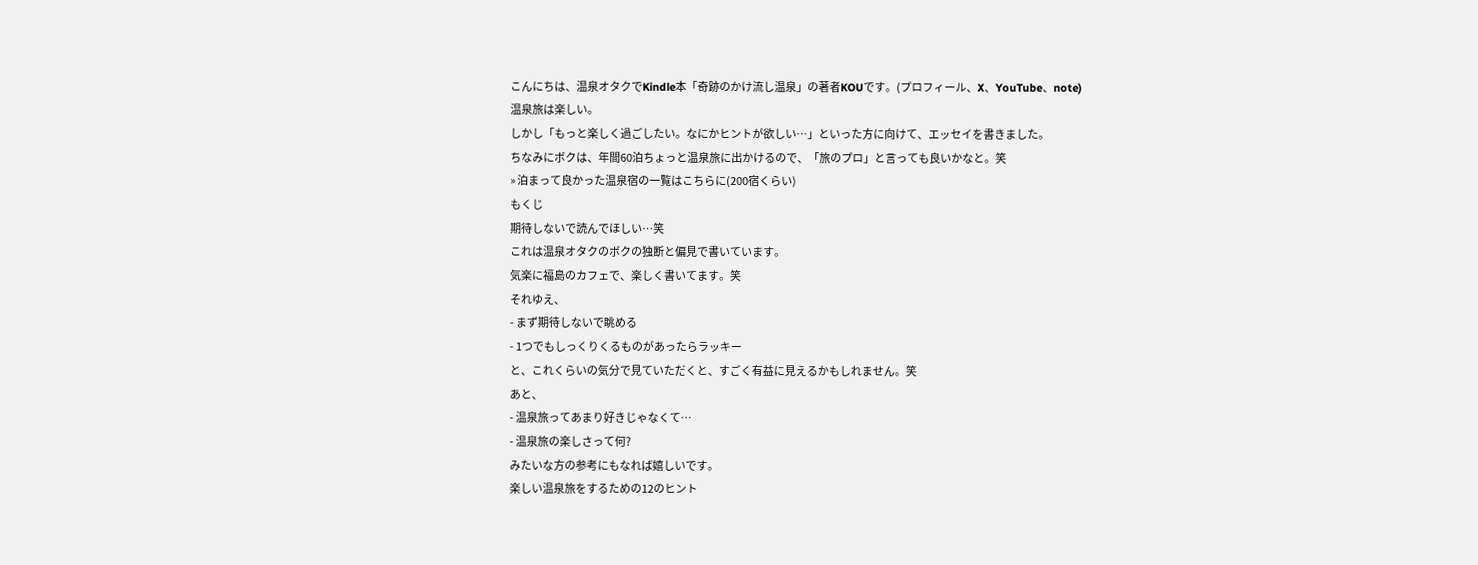こんにちは、温泉オタクでKindle本「奇跡のかけ流し温泉」の著者KOUです。(プロフィール、X、YouTube、note)
温泉旅は楽しい。
しかし「もっと楽しく過ごしたい。なにかヒントが欲しい…」といった方に向けて、エッセイを書きました。
ちなみにボクは、年間60泊ちょっと温泉旅に出かけるので、「旅のプロ」と言っても良いかなと。笑
» 泊まって良かった温泉宿の一覧はこちらに(200宿くらい)
もくじ
期待しないで読んでほしい…笑
これは温泉オタクのボクの独断と偏見で書いています。
気楽に福島のカフェで、楽しく書いてます。笑
それゆえ、
- まず期待しないで眺める
- 1つでもしっくりくるものがあったらラッキー
と、これくらいの気分で見ていただくと、すごく有益に見えるかもしれません。笑
あと、
- 温泉旅ってあまり好きじゃなくて…
- 温泉旅の楽しさって何?
みたいな方の参考にもなれば嬉しいです。
楽しい温泉旅をするための12のヒント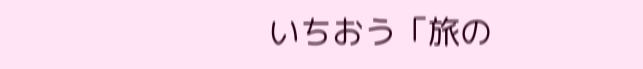いちおう「旅の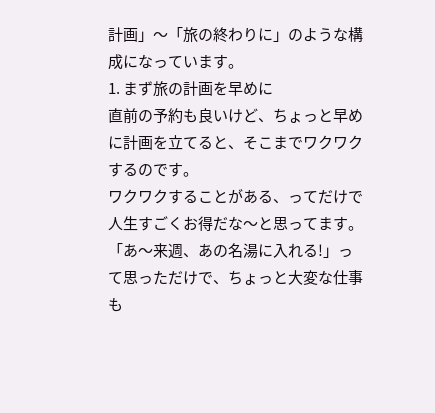計画」〜「旅の終わりに」のような構成になっています。
1. まず旅の計画を早めに
直前の予約も良いけど、ちょっと早めに計画を立てると、そこまでワクワクするのです。
ワクワクすることがある、ってだけで人生すごくお得だな〜と思ってます。
「あ〜来週、あの名湯に入れる!」って思っただけで、ちょっと大変な仕事も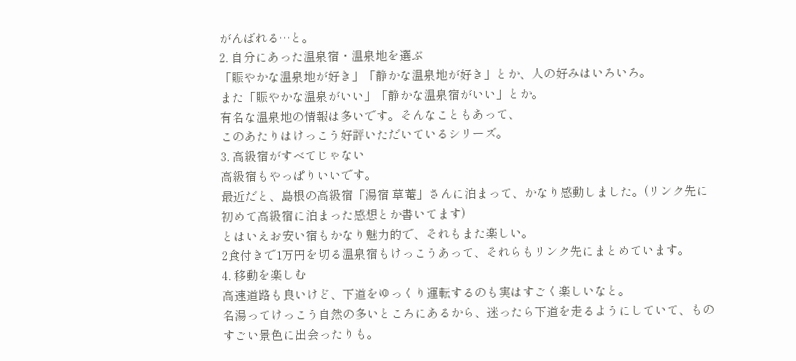がんばれる…と。
2. 自分にあった温泉宿・温泉地を選ぶ
「賑やかな温泉地が好き」「静かな温泉地が好き」とか、人の好みはいろいろ。
また「賑やかな温泉がいい」「静かな温泉宿がいい」とか。
有名な温泉地の情報は多いです。そんなこともあって、
このあたりはけっこう好評いただいているシリーズ。
3. 高級宿がすべてじゃない
高級宿もやっぱりいいです。
最近だと、島根の高級宿「湯宿 草菴」さんに泊まって、かなり感動しました。(リンク先に初めて高級宿に泊まった感想とか書いてます)
とはいえお安い宿もかなり魅力的で、それもまた楽しい。
2食付きで1万円を切る温泉宿もけっこうあって、それらもリンク先にまとめています。
4. 移動を楽しむ
高速道路も良いけど、下道をゆっくり運転するのも実はすごく楽しいなと。
名湯ってけっこう自然の多いところにあるから、迷ったら下道を走るようにしていて、ものすごい景色に出会ったりも。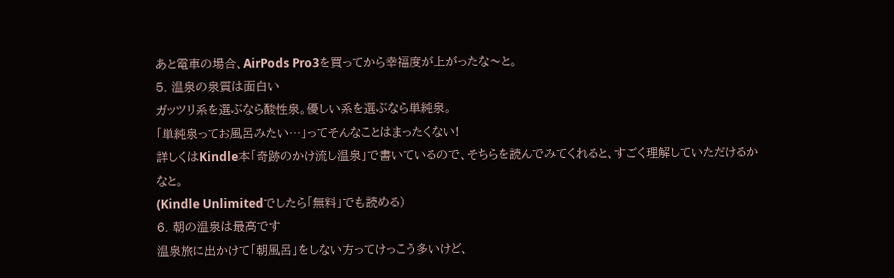あと電車の場合、AirPods Pro3を買ってから幸福度が上がったな〜と。
5. 温泉の泉質は面白い
ガッツリ系を選ぶなら酸性泉。優しい系を選ぶなら単純泉。
「単純泉ってお風呂みたい…」ってそんなことはまったくない!
詳しくはKindle本「奇跡のかけ流し温泉」で書いているので、そちらを読んでみてくれると、すごく理解していただけるかなと。
(Kindle Unlimitedでしたら「無料」でも読める)
6. 朝の温泉は最高です
温泉旅に出かけて「朝風呂」をしない方ってけっこう多いけど、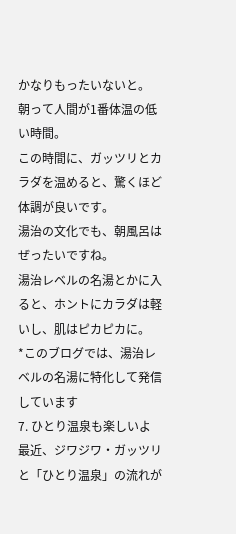かなりもったいないと。
朝って人間が1番体温の低い時間。
この時間に、ガッツリとカラダを温めると、驚くほど体調が良いです。
湯治の文化でも、朝風呂はぜったいですね。
湯治レベルの名湯とかに入ると、ホントにカラダは軽いし、肌はピカピカに。
*このブログでは、湯治レベルの名湯に特化して発信しています
7. ひとり温泉も楽しいよ
最近、ジワジワ・ガッツリと「ひとり温泉」の流れが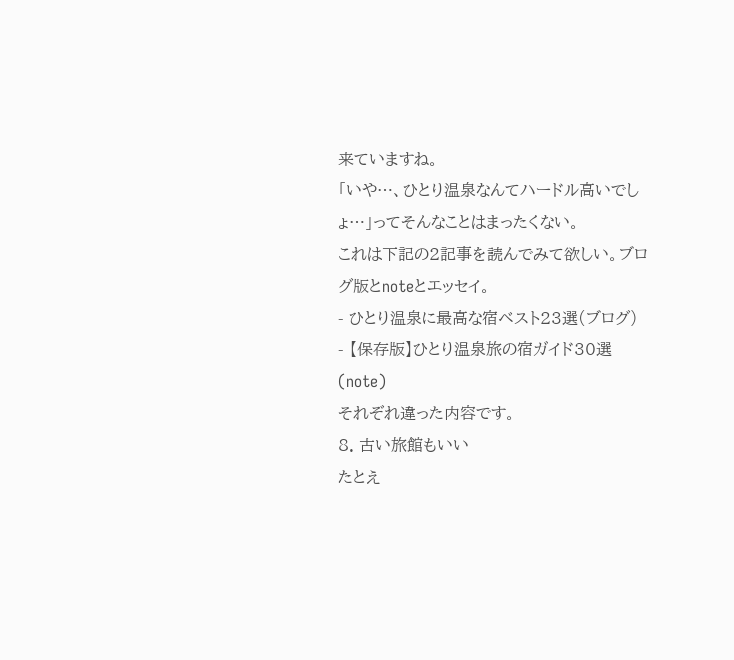来ていますね。
「いや…、ひとり温泉なんてハードル高いでしょ…」ってそんなことはまったくない。
これは下記の2記事を読んでみて欲しい。ブログ版とnoteとエッセイ。
- ひとり温泉に最高な宿ベスト23選(ブログ)
- 【保存版】ひとり温泉旅の宿ガイド30選(note)
それぞれ違った内容です。
8. 古い旅館もいい
たとえ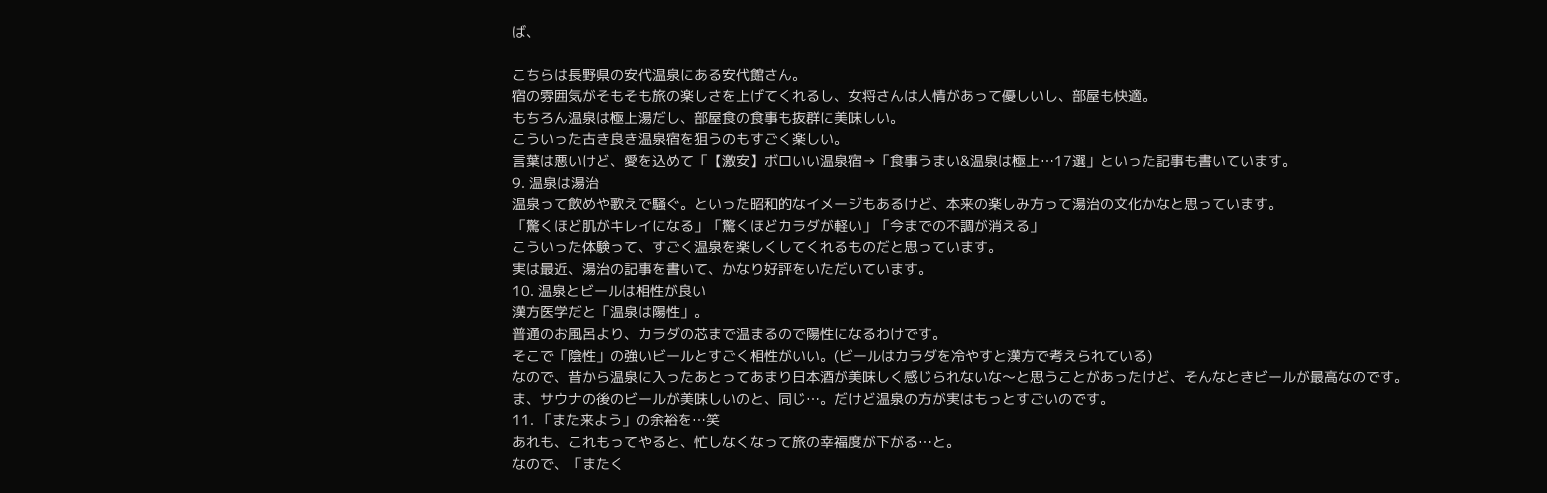ば、

こちらは長野県の安代温泉にある安代館さん。
宿の雰囲気がそもそも旅の楽しさを上げてくれるし、女将さんは人情があって優しいし、部屋も快適。
もちろん温泉は極上湯だし、部屋食の食事も抜群に美味しい。
こういった古き良き温泉宿を狙うのもすごく楽しい。
言葉は悪いけど、愛を込めて「【激安】ボロいい温泉宿→「食事うまい&温泉は極上…17選」といった記事も書いています。
9. 温泉は湯治
温泉って飲めや歌えで騒ぐ。といった昭和的なイメージもあるけど、本来の楽しみ方って湯治の文化かなと思っています。
「驚くほど肌がキレイになる」「驚くほどカラダが軽い」「今までの不調が消える」
こういった体験って、すごく温泉を楽しくしてくれるものだと思っています。
実は最近、湯治の記事を書いて、かなり好評をいただいています。
10. 温泉とビールは相性が良い
漢方医学だと「温泉は陽性」。
普通のお風呂より、カラダの芯まで温まるので陽性になるわけです。
そこで「陰性」の強いビールとすごく相性がいい。(ビールはカラダを冷やすと漢方で考えられている)
なので、昔から温泉に入ったあとってあまり日本酒が美味しく感じられないな〜と思うことがあったけど、そんなときビールが最高なのです。
ま、サウナの後のビールが美味しいのと、同じ…。だけど温泉の方が実はもっとすごいのです。
11. 「また来よう」の余裕を…笑
あれも、これもってやると、忙しなくなって旅の幸福度が下がる…と。
なので、「またく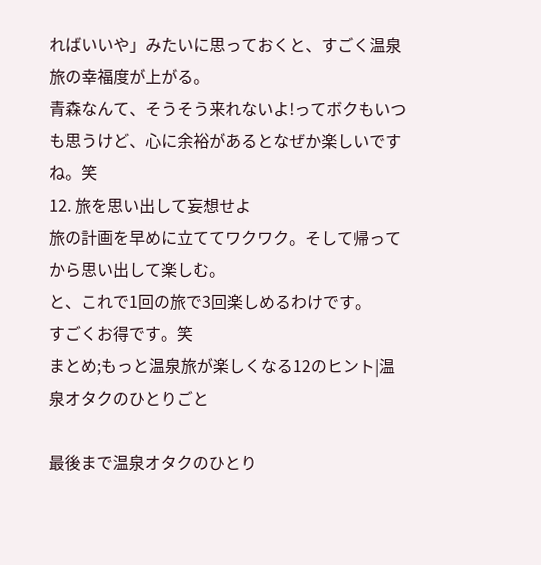ればいいや」みたいに思っておくと、すごく温泉旅の幸福度が上がる。
青森なんて、そうそう来れないよ!ってボクもいつも思うけど、心に余裕があるとなぜか楽しいですね。笑
12. 旅を思い出して妄想せよ
旅の計画を早めに立ててワクワク。そして帰ってから思い出して楽しむ。
と、これで1回の旅で3回楽しめるわけです。
すごくお得です。笑
まとめ;もっと温泉旅が楽しくなる12のヒント|温泉オタクのひとりごと

最後まで温泉オタクのひとり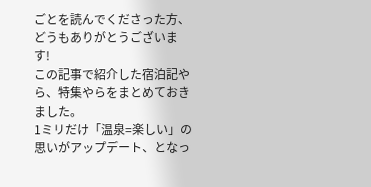ごとを読んでくださった方、どうもありがとうございます!
この記事で紹介した宿泊記やら、特集やらをまとめておきました。
1ミリだけ「温泉=楽しい」の思いがアップデート、となっ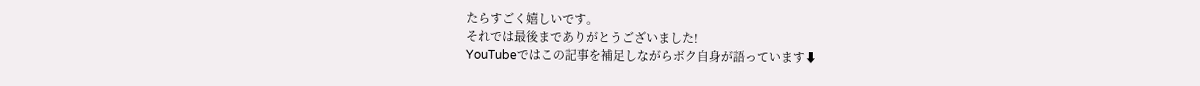たらすごく嬉しいです。
それでは最後までありがとうございました!
YouTubeではこの記事を補足しながらボク自身が語っています⬇